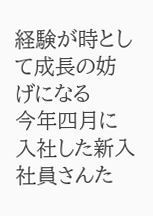経験が時として成長の妨げになる
今年四月に入社した新入社員さんた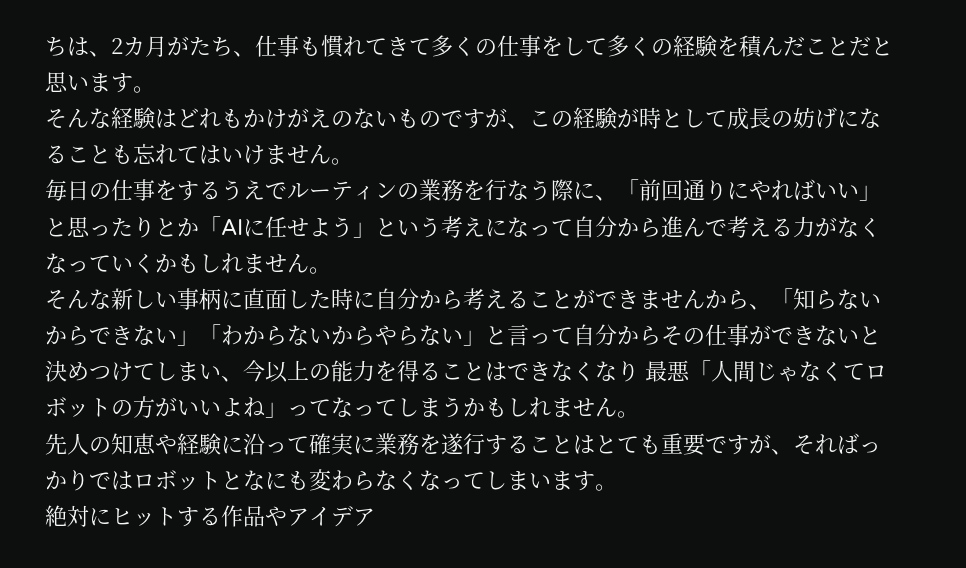ちは、2カ月がたち、仕事も慣れてきて多くの仕事をして多くの経験を積んだことだと思います。
そんな経験はどれもかけがえのないものですが、この経験が時として成長の妨げになることも忘れてはいけません。
毎日の仕事をするうえでルーティンの業務を行なう際に、「前回通りにやればいい」と思ったりとか「AIに任せよう」という考えになって自分から進んで考える力がなくなっていくかもしれません。
そんな新しい事柄に直面した時に自分から考えることができませんから、「知らないからできない」「わからないからやらない」と言って自分からその仕事ができないと決めつけてしまい、今以上の能力を得ることはできなくなり 最悪「人間じゃなくてロボットの方がいいよね」ってなってしまうかもしれません。
先人の知恵や経験に沿って確実に業務を遂行することはとても重要ですが、そればっかりではロボットとなにも変わらなくなってしまいます。
絶対にヒットする作品やアイデア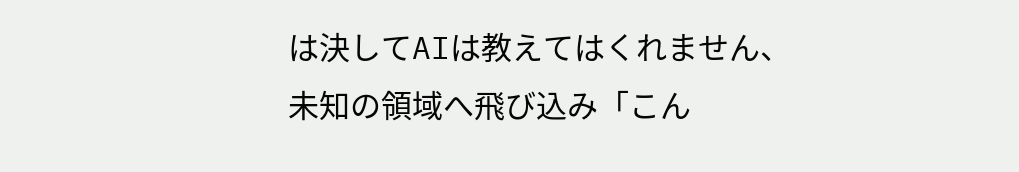は決してAIは教えてはくれません、
未知の領域へ飛び込み「こん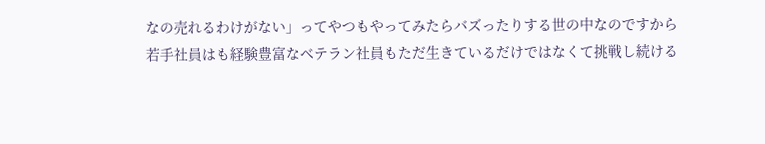なの売れるわけがない」ってやつもやってみたらバズったりする世の中なのですから
若手社員はも経験豊富なベテラン社員もただ生きているだけではなくて挑戦し続ける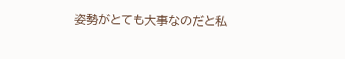姿勢がとても大事なのだと私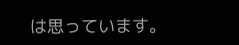は思っています。